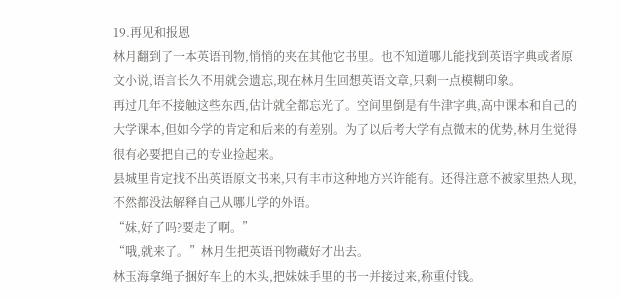19.再见和报恩
林月翻到了一本英语刊物,悄悄的夹在其他它书里。也不知道哪儿能找到英语字典或者原文小说,语言长久不用就会遗忘,现在林月生回想英语文章,只剩一点模糊印象。
再过几年不接触这些东西,估计就全都忘光了。空间里倒是有牛津字典,高中课本和自己的大学课本,但如今学的肯定和后来的有差别。为了以后考大学有点微末的优势,林月生觉得很有必要把自己的专业捡起来。
县城里肯定找不出英语原文书来,只有丰市这种地方兴许能有。还得注意不被家里热人现,不然都没法解释自己从哪儿学的外语。
“妹,好了吗?要走了啊。”
“哦,就来了。”林月生把英语刊物藏好才出去。
林玉海拿绳子捆好车上的木头,把妹妹手里的书一并接过来,称重付钱。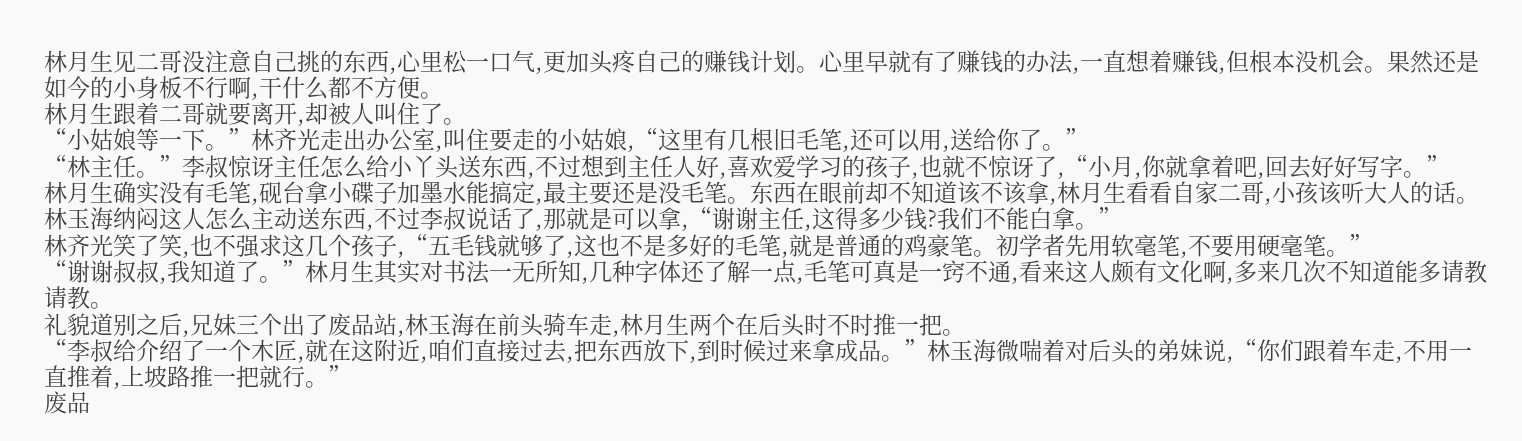林月生见二哥没注意自己挑的东西,心里松一口气,更加头疼自己的赚钱计划。心里早就有了赚钱的办法,一直想着赚钱,但根本没机会。果然还是如今的小身板不行啊,干什么都不方便。
林月生跟着二哥就要离开,却被人叫住了。
“小姑娘等一下。”林齐光走出办公室,叫住要走的小姑娘,“这里有几根旧毛笔,还可以用,送给你了。”
“林主任。”李叔惊讶主任怎么给小丫头送东西,不过想到主任人好,喜欢爱学习的孩子,也就不惊讶了,“小月,你就拿着吧,回去好好写字。”
林月生确实没有毛笔,砚台拿小碟子加墨水能搞定,最主要还是没毛笔。东西在眼前却不知道该不该拿,林月生看看自家二哥,小孩该听大人的话。
林玉海纳闷这人怎么主动送东西,不过李叔说话了,那就是可以拿,“谢谢主任,这得多少钱?我们不能白拿。”
林齐光笑了笑,也不强求这几个孩子,“五毛钱就够了,这也不是多好的毛笔,就是普通的鸡豪笔。初学者先用软毫笔,不要用硬毫笔。”
“谢谢叔叔,我知道了。”林月生其实对书法一无所知,几种字体还了解一点,毛笔可真是一窍不通,看来这人颇有文化啊,多来几次不知道能多请教请教。
礼貌道别之后,兄妹三个出了废品站,林玉海在前头骑车走,林月生两个在后头时不时推一把。
“李叔给介绍了一个木匠,就在这附近,咱们直接过去,把东西放下,到时候过来拿成品。”林玉海微喘着对后头的弟妹说,“你们跟着车走,不用一直推着,上坡路推一把就行。”
废品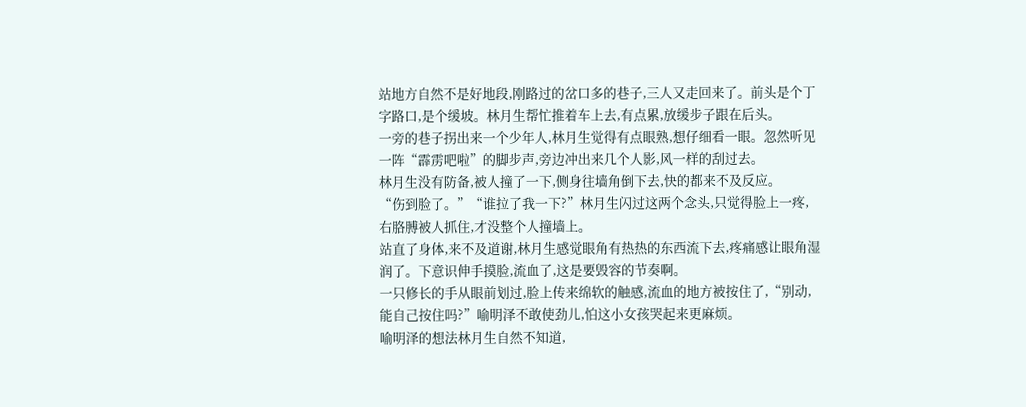站地方自然不是好地段,刚路过的岔口多的巷子,三人又走回来了。前头是个丁字路口,是个缓坡。林月生帮忙推着车上去,有点累,放缓步子跟在后头。
一旁的巷子拐出来一个少年人,林月生觉得有点眼熟,想仔细看一眼。忽然听见一阵“霹雳吧啦”的脚步声,旁边冲出来几个人影,风一样的刮过去。
林月生没有防备,被人撞了一下,侧身往墙角倒下去,快的都来不及反应。
“伤到脸了。”“谁拉了我一下?”林月生闪过这两个念头,只觉得脸上一疼,右胳膊被人抓住,才没整个人撞墙上。
站直了身体,来不及道谢,林月生感觉眼角有热热的东西流下去,疼痛感让眼角湿润了。下意识伸手摸脸,流血了,这是要毁容的节奏啊。
一只修长的手从眼前划过,脸上传来绵软的触感,流血的地方被按住了,“别动,能自己按住吗?”喻明泽不敢使劲儿,怕这小女孩哭起来更麻烦。
喻明泽的想法林月生自然不知道,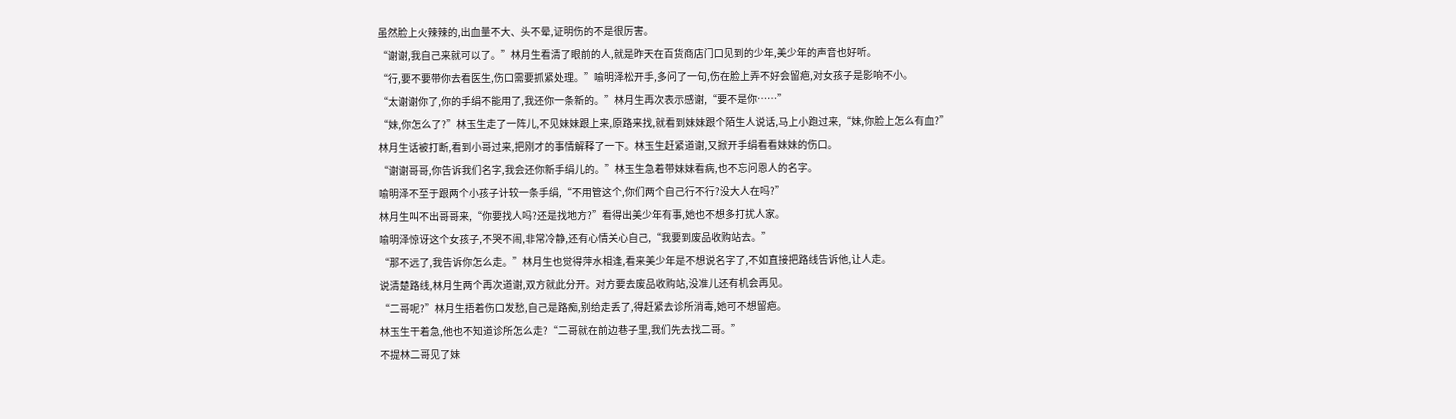虽然脸上火辣辣的,出血量不大、头不晕,证明伤的不是很厉害。
“谢谢,我自己来就可以了。”林月生看清了眼前的人,就是昨天在百货商店门口见到的少年,美少年的声音也好听。
“行,要不要带你去看医生,伤口需要抓紧处理。”喻明泽松开手,多问了一句,伤在脸上弄不好会留疤,对女孩子是影响不小。
“太谢谢你了,你的手绢不能用了,我还你一条新的。”林月生再次表示感谢,“要不是你……”
“妹,你怎么了?”林玉生走了一阵儿,不见妹妹跟上来,原路来找,就看到妹妹跟个陌生人说话,马上小跑过来,“妹,你脸上怎么有血?”
林月生话被打断,看到小哥过来,把刚才的事情解释了一下。林玉生赶紧道谢,又掀开手绢看看妹妹的伤口。
“谢谢哥哥,你告诉我们名字,我会还你新手绢儿的。”林玉生急着带妹妹看病,也不忘问恩人的名字。
喻明泽不至于跟两个小孩子计较一条手绢,“不用管这个,你们两个自己行不行?没大人在吗?”
林月生叫不出哥哥来,“你要找人吗?还是找地方?”看得出美少年有事,她也不想多打扰人家。
喻明泽惊讶这个女孩子,不哭不闹,非常冷静,还有心情关心自己,“我要到废品收购站去。”
“那不远了,我告诉你怎么走。”林月生也觉得萍水相逢,看来美少年是不想说名字了,不如直接把路线告诉他,让人走。
说清楚路线,林月生两个再次道谢,双方就此分开。对方要去废品收购站,没准儿还有机会再见。
“二哥呢?”林月生捂着伤口发愁,自己是路痴,别给走丢了,得赶紧去诊所消毒,她可不想留疤。
林玉生干着急,他也不知道诊所怎么走?“二哥就在前边巷子里,我们先去找二哥。”
不提林二哥见了妹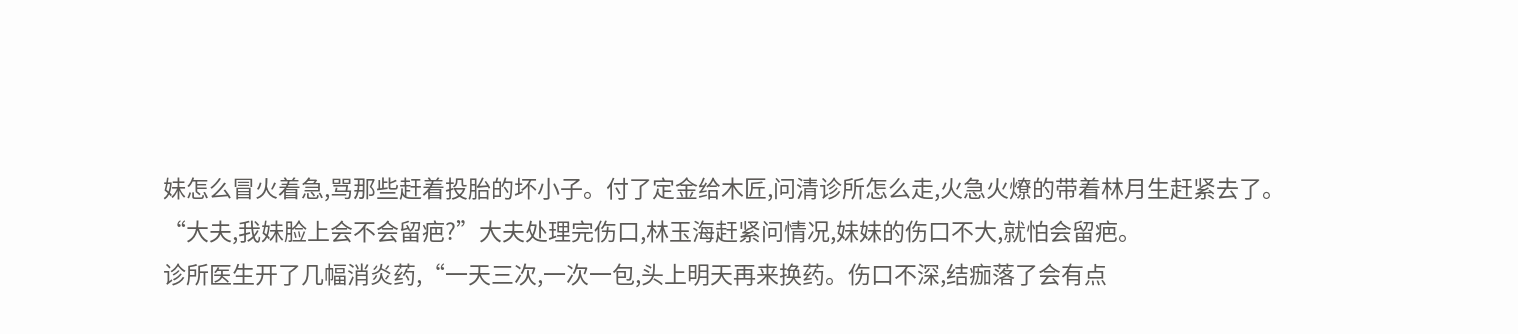妹怎么冒火着急,骂那些赶着投胎的坏小子。付了定金给木匠,问清诊所怎么走,火急火燎的带着林月生赶紧去了。
“大夫,我妹脸上会不会留疤?”大夫处理完伤口,林玉海赶紧问情况,妹妹的伤口不大,就怕会留疤。
诊所医生开了几幅消炎药,“一天三次,一次一包,头上明天再来换药。伤口不深,结痂落了会有点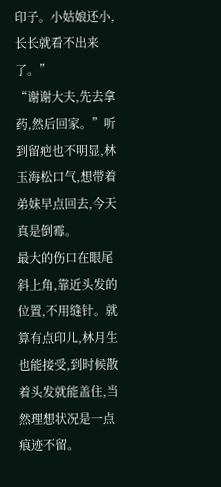印子。小姑娘还小,长长就看不出来了。”
“谢谢大夫,先去拿药,然后回家。”听到留疤也不明显,林玉海松口气,想带着弟妹早点回去,今天真是倒霉。
最大的伤口在眼尾斜上角,靠近头发的位置,不用缝针。就算有点印儿,林月生也能接受,到时候散着头发就能盖住,当然理想状况是一点痕迹不留。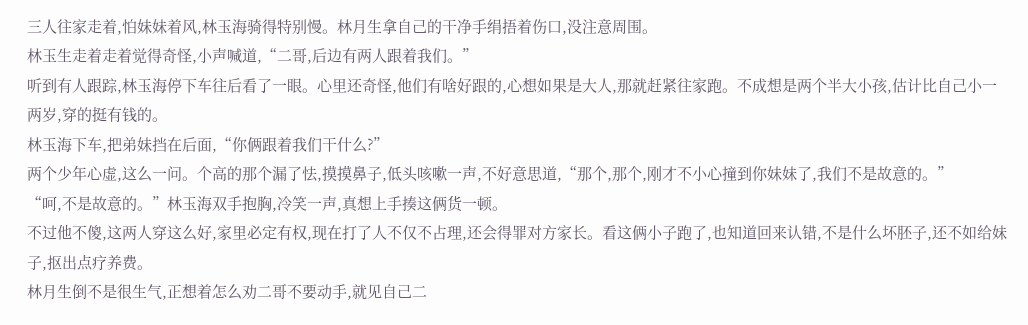三人往家走着,怕妹妹着风,林玉海骑得特别慢。林月生拿自己的干净手绢捂着伤口,没注意周围。
林玉生走着走着觉得奇怪,小声喊道,“二哥,后边有两人跟着我们。”
听到有人跟踪,林玉海停下车往后看了一眼。心里还奇怪,他们有啥好跟的,心想如果是大人,那就赶紧往家跑。不成想是两个半大小孩,估计比自己小一两岁,穿的挺有钱的。
林玉海下车,把弟妹挡在后面,“你俩跟着我们干什么?”
两个少年心虚,这么一问。个高的那个漏了怯,摸摸鼻子,低头咳嗽一声,不好意思道,“那个,那个,刚才不小心撞到你妹妹了,我们不是故意的。”
“呵,不是故意的。”林玉海双手抱胸,冷笑一声,真想上手揍这俩货一顿。
不过他不傻,这两人穿这么好,家里必定有权,现在打了人不仅不占理,还会得罪对方家长。看这俩小子跑了,也知道回来认错,不是什么坏胚子,还不如给妹子,抠出点疗养费。
林月生倒不是很生气,正想着怎么劝二哥不要动手,就见自己二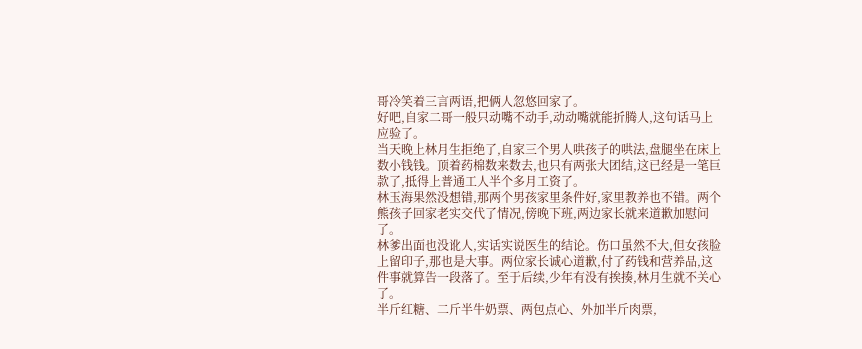哥冷笑着三言两语,把俩人忽悠回家了。
好吧,自家二哥一般只动嘴不动手,动动嘴就能折腾人,这句话马上应验了。
当天晚上林月生拒绝了,自家三个男人哄孩子的哄法,盘腿坐在床上数小钱钱。顶着药棉数来数去,也只有两张大团结,这已经是一笔巨款了,抵得上普通工人半个多月工资了。
林玉海果然没想错,那两个男孩家里条件好,家里教养也不错。两个熊孩子回家老实交代了情况,傍晚下班,两边家长就来道歉加慰问了。
林爹出面也没讹人,实话实说医生的结论。伤口虽然不大,但女孩脸上留印子,那也是大事。两位家长诚心道歉,付了药钱和营养品,这件事就算告一段落了。至于后续,少年有没有挨揍,林月生就不关心了。
半斤红糖、二斤半牛奶票、两包点心、外加半斤肉票,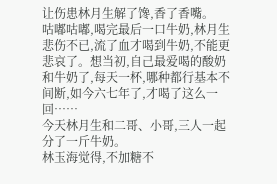让伤患林月生解了馋,香了香嘴。
咕嘟咕嘟,喝完最后一口牛奶,林月生悲伤不已,流了血才喝到牛奶,不能更悲哀了。想当初,自己最爱喝的酸奶和牛奶了,每天一杯,哪种都行基本不间断,如今六七年了,才喝了这么一回……
今天林月生和二哥、小哥,三人一起分了一斤牛奶。
林玉海觉得,不加糖不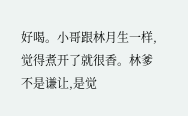好喝。小哥跟林月生一样,觉得煮开了就很香。林爹不是谦让,是觉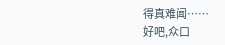得真难闻……
好吧,众口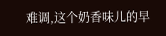难调,这个奶香味儿的早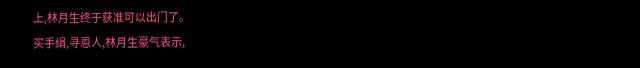上,林月生终于获准可以出门了。
买手绢,寻恩人,林月生豪气表示,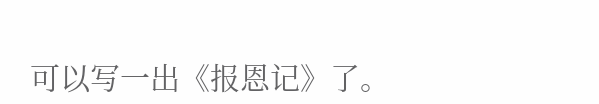可以写一出《报恩记》了。